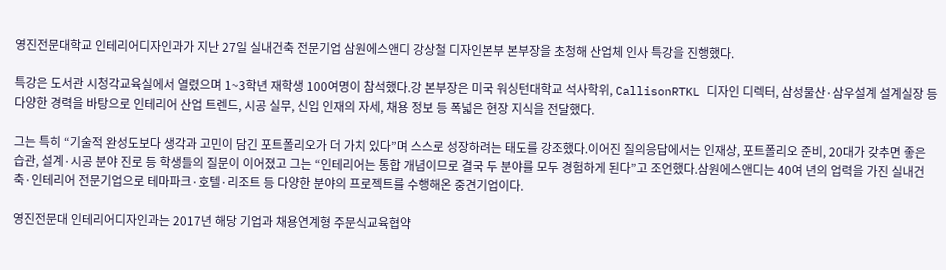영진전문대학교 인테리어디자인과가 지난 27일 실내건축 전문기업 삼원에스앤디 강상철 디자인본부 본부장을 초청해 산업체 인사 특강을 진행했다.

특강은 도서관 시청각교육실에서 열렸으며 1~3학년 재학생 100여명이 참석했다.강 본부장은 미국 워싱턴대학교 석사학위, CallisonRTKL 디자인 디렉터, 삼성물산·삼우설계 설계실장 등 다양한 경력을 바탕으로 인테리어 산업 트렌드, 시공 실무, 신입 인재의 자세, 채용 정보 등 폭넓은 현장 지식을 전달했다.

그는 특히 “기술적 완성도보다 생각과 고민이 담긴 포트폴리오가 더 가치 있다”며 스스로 성장하려는 태도를 강조했다.이어진 질의응답에서는 인재상, 포트폴리오 준비, 20대가 갖추면 좋은 습관, 설계·시공 분야 진로 등 학생들의 질문이 이어졌고 그는 “인테리어는 통합 개념이므로 결국 두 분야를 모두 경험하게 된다”고 조언했다.삼원에스앤디는 40여 년의 업력을 가진 실내건축·인테리어 전문기업으로 테마파크·호텔·리조트 등 다양한 분야의 프로젝트를 수행해온 중견기업이다.

영진전문대 인테리어디자인과는 2017년 해당 기업과 채용연계형 주문식교육협약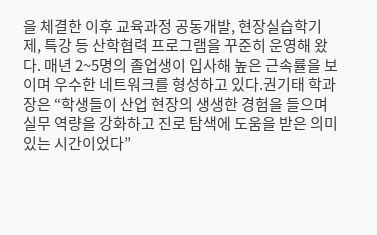을 체결한 이후 교육과정 공동개발, 현장실습학기제, 특강 등 산학협력 프로그램을 꾸준히 운영해 왔다. 매년 2~5명의 졸업생이 입사해 높은 근속률을 보이며 우수한 네트워크를 형성하고 있다.권기태 학과장은 “학생들이 산업 현장의 생생한 경험을 들으며 실무 역량을 강화하고 진로 탐색에 도움을 받은 의미 있는 시간이었다”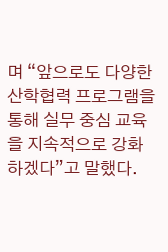며 “앞으로도 다양한 산학협력 프로그램을 통해 실무 중심 교육을 지속적으로 강화하겠다”고 말했다.